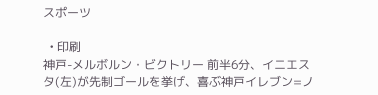スポーツ

  • 印刷
神戸-メルボルン・ビクトリー 前半6分、イニエスタ(左)が先制ゴールを挙げ、喜ぶ神戸イレブン=ノ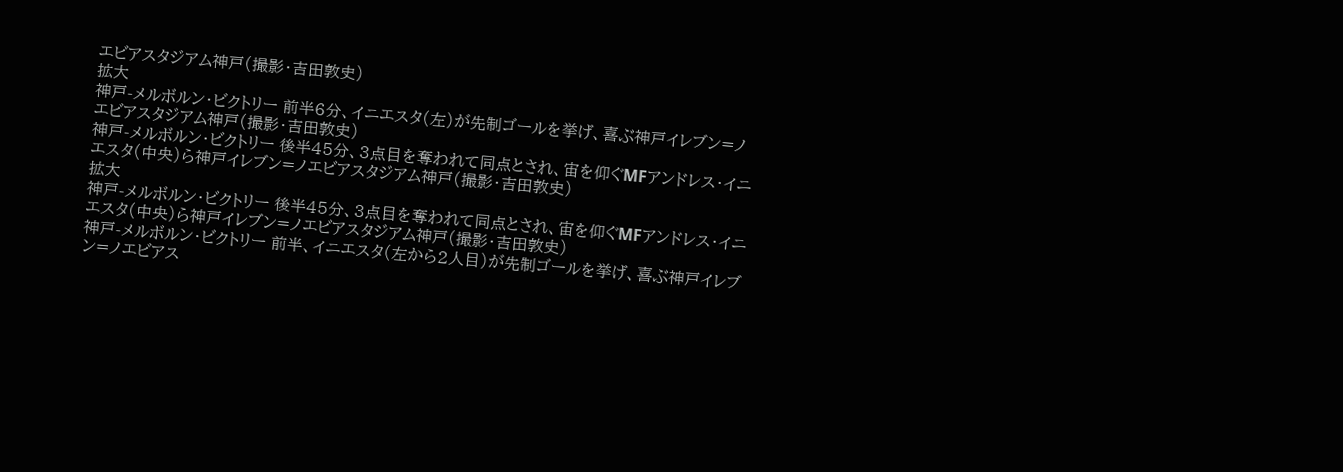エビアスタジアム神戸(撮影・吉田敦史)
拡大
神戸-メルボルン・ビクトリー 前半6分、イニエスタ(左)が先制ゴールを挙げ、喜ぶ神戸イレブン=ノエビアスタジアム神戸(撮影・吉田敦史)
神戸-メルボルン・ビクトリー 後半45分、3点目を奪われて同点とされ、宙を仰ぐMFアンドレス・イニエスタ(中央)ら神戸イレブン=ノエビアスタジアム神戸(撮影・吉田敦史)
拡大
神戸-メルボルン・ビクトリー 後半45分、3点目を奪われて同点とされ、宙を仰ぐMFアンドレス・イニエスタ(中央)ら神戸イレブン=ノエビアスタジアム神戸(撮影・吉田敦史)
神戸-メルボルン・ビクトリー 前半、イニエスタ(左から2人目)が先制ゴールを挙げ、喜ぶ神戸イレブン=ノエビアス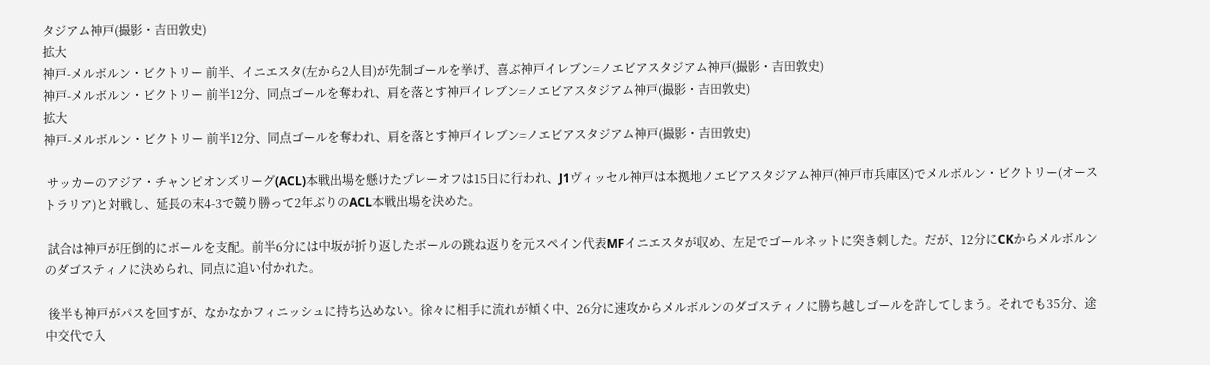タジアム神戸(撮影・吉田敦史)
拡大
神戸-メルボルン・ビクトリー 前半、イニエスタ(左から2人目)が先制ゴールを挙げ、喜ぶ神戸イレブン=ノエビアスタジアム神戸(撮影・吉田敦史)
神戸-メルボルン・ビクトリー 前半12分、同点ゴールを奪われ、肩を落とす神戸イレブン=ノエビアスタジアム神戸(撮影・吉田敦史)
拡大
神戸-メルボルン・ビクトリー 前半12分、同点ゴールを奪われ、肩を落とす神戸イレブン=ノエビアスタジアム神戸(撮影・吉田敦史)

 サッカーのアジア・チャンピオンズリーグ(ACL)本戦出場を懸けたプレーオフは15日に行われ、J1ヴィッセル神戸は本拠地ノエビアスタジアム神戸(神戸市兵庫区)でメルボルン・ビクトリー(オーストラリア)と対戦し、延長の末4-3で競り勝って2年ぶりのACL本戦出場を決めた。

 試合は神戸が圧倒的にボールを支配。前半6分には中坂が折り返したボールの跳ね返りを元スペイン代表MFイニエスタが収め、左足でゴールネットに突き刺した。だが、12分にCKからメルボルンのダゴスティノに決められ、同点に追い付かれた。

 後半も神戸がパスを回すが、なかなかフィニッシュに持ち込めない。徐々に相手に流れが傾く中、26分に速攻からメルボルンのダゴスティノに勝ち越しゴールを許してしまう。それでも35分、途中交代で入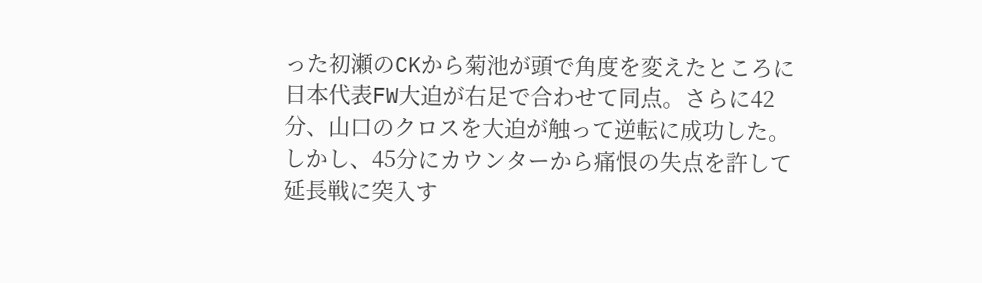った初瀬のCKから菊池が頭で角度を変えたところに日本代表FW大迫が右足で合わせて同点。さらに42分、山口のクロスを大迫が触って逆転に成功した。しかし、45分にカウンターから痛恨の失点を許して延長戦に突入す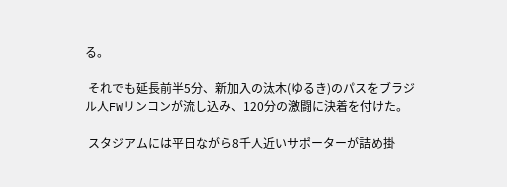る。

 それでも延長前半5分、新加入の汰木(ゆるき)のパスをブラジル人FWリンコンが流し込み、120分の激闘に決着を付けた。

 スタジアムには平日ながら8千人近いサポーターが詰め掛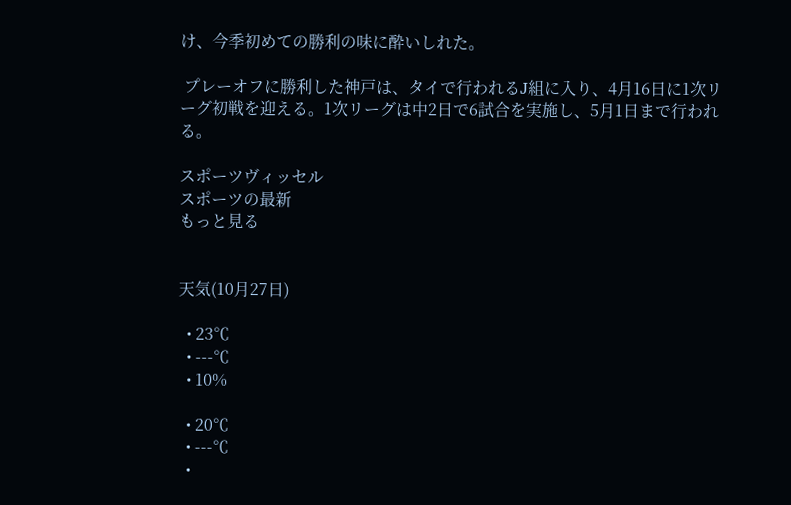け、今季初めての勝利の味に酔いしれた。

 プレーオフに勝利した神戸は、タイで行われるJ組に入り、4月16日に1次リーグ初戦を迎える。1次リーグは中2日で6試合を実施し、5月1日まで行われる。

スポーツヴィッセル
スポーツの最新
もっと見る


天気(10月27日)

  • 23℃
  • ---℃
  • 10%

  • 20℃
  • ---℃
  •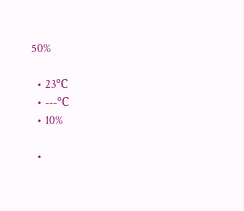50%

  • 23℃
  • ---℃
  • 10%

  •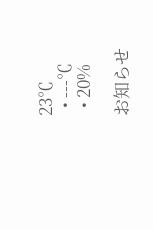23℃
  • ---℃
  • 20%

お知らせ